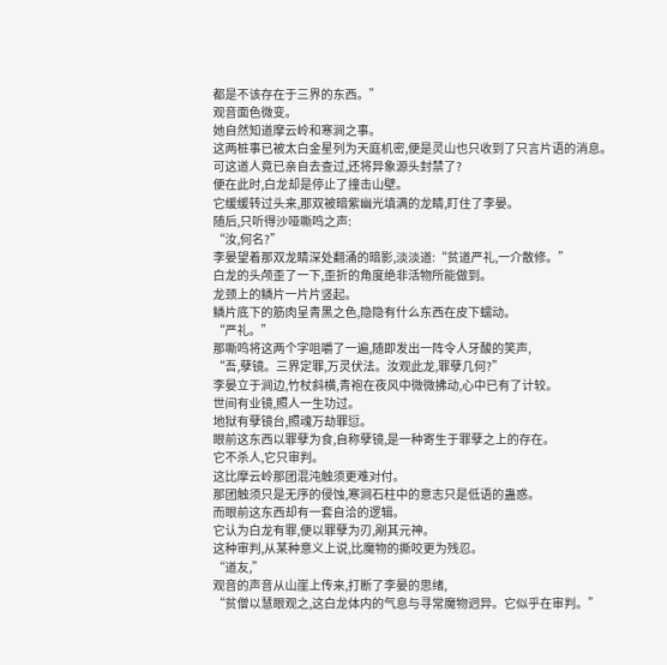都是不该存在于三界的东西。”
观音面色微变。
她自然知道摩云岭和寒涧之事。
这两桩事已被太白金星列为天庭机密,便是灵山也只收到了只言片语的消息。
可这道人竟已亲自去查过,还将异象源头封禁了?
便在此时,白龙却是停止了撞击山壁。
它缓缓转过头来,那双被暗紫幽光填满的龙睛,盯住了李晏。
随后,只听得沙哑嘶鸣之声:
“汝,何名?”
李晏望着那双龙睛深处翻涌的暗影,淡淡道:“贫道严礼,一介散修。”
白龙的头颅歪了一下,歪折的角度绝非活物所能做到。
龙颈上的鳞片一片片竖起。
鳞片底下的筋肉呈青黑之色,隐隐有什么东西在皮下蠕动。
“严礼。”
那嘶鸣将这两个字咀嚼了一遍,随即发出一阵令人牙酸的笑声,
“吾,孽镜。三界定罪,万灵伏法。汝观此龙,罪孽几何?”
李晏立于涧边,竹杖斜横,青袍在夜风中微微拂动,心中已有了计较。
世间有业镜,照人一生功过。
地狱有孽镜台,照魂万劫罪愆。
眼前这东西以罪孽为食,自称孽镜,是一种寄生于罪孽之上的存在。
它不杀人,它只审判。
这比摩云岭那团混沌触须更难对付。
那团触须只是无序的侵蚀,寒涧石柱中的意志只是低语的蛊惑。
而眼前这东西却有一套自洽的逻辑。
它认为白龙有罪,便以罪孽为刃,剐其元神。
这种审判,从某种意义上说,比魔物的撕咬更为残忍。
“道友,”
观音的声音从山崖上传来,打断了李晏的思绪,
“贫僧以慧眼观之,这白龙体内的气息与寻常魔物迥异。它似乎在审判。”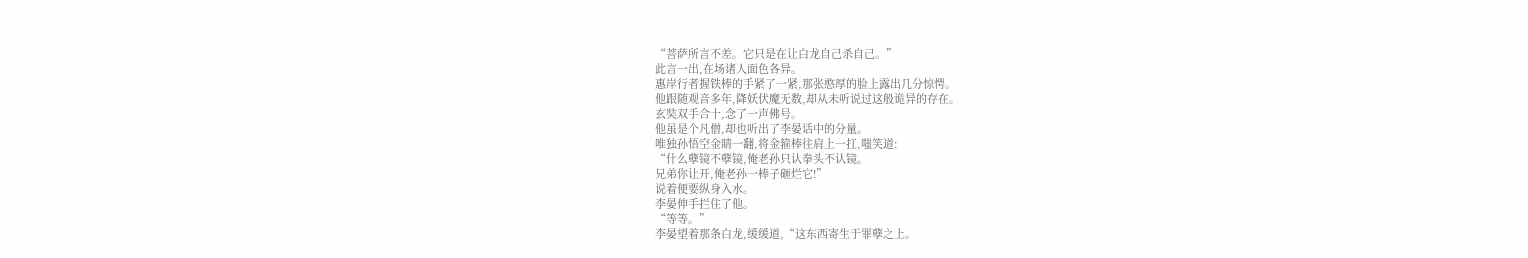“菩萨所言不差。它只是在让白龙自己杀自己。”
此言一出,在场诸人面色各异。
惠岸行者握铁棒的手紧了一紧,那张憨厚的脸上露出几分惊愕。
他跟随观音多年,降妖伏魔无数,却从未听说过这般诡异的存在。
玄奘双手合十,念了一声佛号。
他虽是个凡僧,却也听出了李晏话中的分量。
唯独孙悟空金睛一翻,将金箍棒往肩上一扛,嗤笑道:
“什么孽镜不孽镜,俺老孙只认拳头不认镜。
兄弟你让开,俺老孙一棒子砸烂它!”
说着便要纵身入水。
李晏伸手拦住了他。
“等等。”
李晏望着那条白龙,缓缓道,“这东西寄生于罪孽之上。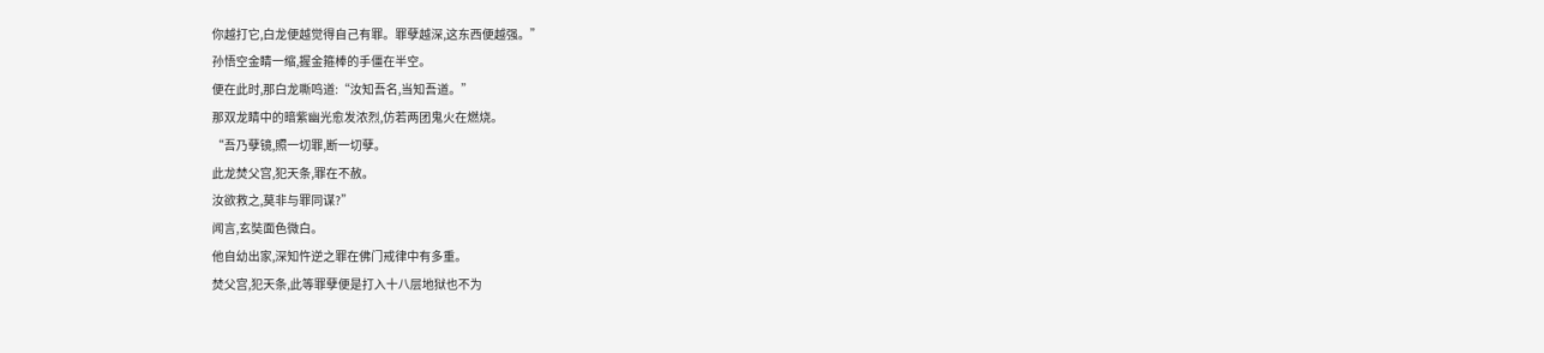你越打它,白龙便越觉得自己有罪。罪孽越深,这东西便越强。”
孙悟空金睛一缩,握金箍棒的手僵在半空。
便在此时,那白龙嘶鸣道:“汝知吾名,当知吾道。”
那双龙睛中的暗紫幽光愈发浓烈,仿若两团鬼火在燃烧。
“吾乃孽镜,照一切罪,断一切孽。
此龙焚父宫,犯天条,罪在不赦。
汝欲救之,莫非与罪同谋?”
闻言,玄奘面色微白。
他自幼出家,深知忤逆之罪在佛门戒律中有多重。
焚父宫,犯天条,此等罪孽便是打入十八层地狱也不为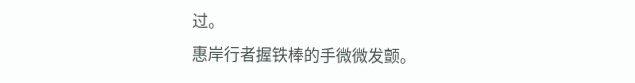过。
惠岸行者握铁棒的手微微发颤。